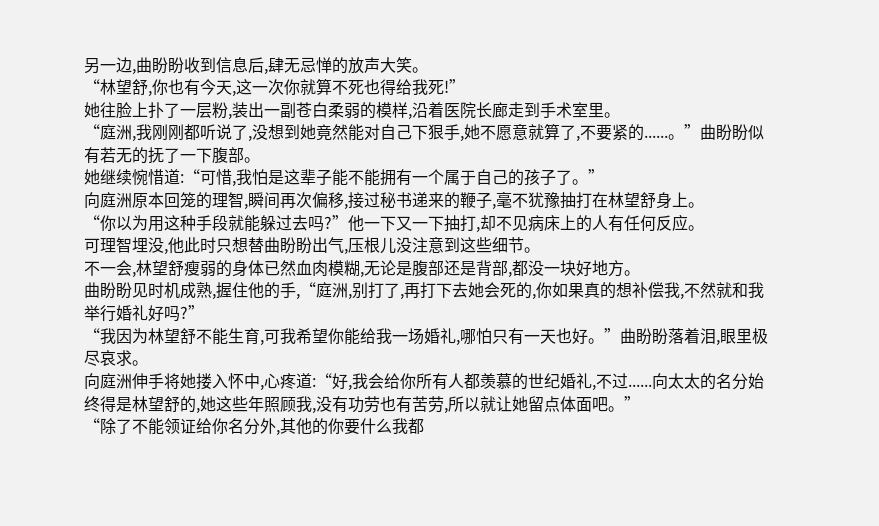另一边,曲盼盼收到信息后,肆无忌惮的放声大笑。
“林望舒,你也有今天,这一次你就算不死也得给我死!”
她往脸上扑了一层粉,装出一副苍白柔弱的模样,沿着医院长廊走到手术室里。
“庭洲,我刚刚都听说了,没想到她竟然能对自己下狠手,她不愿意就算了,不要紧的......。”曲盼盼似有若无的抚了一下腹部。
她继续惋惜道:“可惜,我怕是这辈子能不能拥有一个属于自己的孩子了。”
向庭洲原本回笼的理智,瞬间再次偏移,接过秘书递来的鞭子,毫不犹豫抽打在林望舒身上。
“你以为用这种手段就能躲过去吗?”他一下又一下抽打,却不见病床上的人有任何反应。
可理智埋没,他此时只想替曲盼盼出气,压根儿没注意到这些细节。
不一会,林望舒瘦弱的身体已然血肉模糊,无论是腹部还是背部,都没一块好地方。
曲盼盼见时机成熟,握住他的手,“庭洲,别打了,再打下去她会死的,你如果真的想补偿我,不然就和我举行婚礼好吗?”
“我因为林望舒不能生育,可我希望你能给我一场婚礼,哪怕只有一天也好。”曲盼盼落着泪,眼里极尽哀求。
向庭洲伸手将她搂入怀中,心疼道:“好,我会给你所有人都羡慕的世纪婚礼,不过......向太太的名分始终得是林望舒的,她这些年照顾我,没有功劳也有苦劳,所以就让她留点体面吧。”
“除了不能领证给你名分外,其他的你要什么我都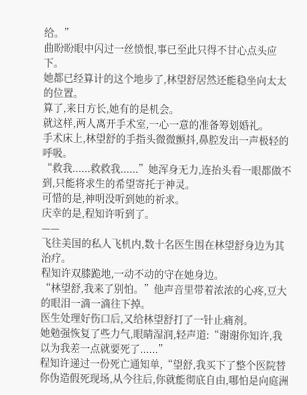给。”
曲盼盼眼中闪过一丝愤恨,事已至此只得不甘心点头应下。
她都已经算计的这个地步了,林望舒居然还能稳坐向太太的位置。
算了,来日方长,她有的是机会。
就这样,两人离开手术室,一心一意的准备筹划婚礼。
手术床上,林望舒的手指头微微颤抖,鼻腔发出一声极轻的呼吸。
“救我......救救我......”她浑身无力,连抬头看一眼都做不到,只能将求生的希望寄托于神灵。
可惜的是,神明没听到她的祈求。
庆幸的是,程知许听到了。
——
飞往美国的私人飞机内,数十名医生围在林望舒身边为其治疗。
程知许双膝跪地,一动不动的守在她身边。
“林望舒,我来了别怕。”他声音里带着浓浓的心疼,豆大的眼泪一滴一滴往下掉。
医生处理好伤口后,又给林望舒打了一针止痛剂。
她勉强恢复了些力气,眼睛湿润,轻声道:“谢谢你知许,我以为我差一点就要死了......”
程知许递过一份死亡通知单,“望舒,我买下了整个医院替你伪造假死现场,从今往后,你就能彻底自由,哪怕是向庭洲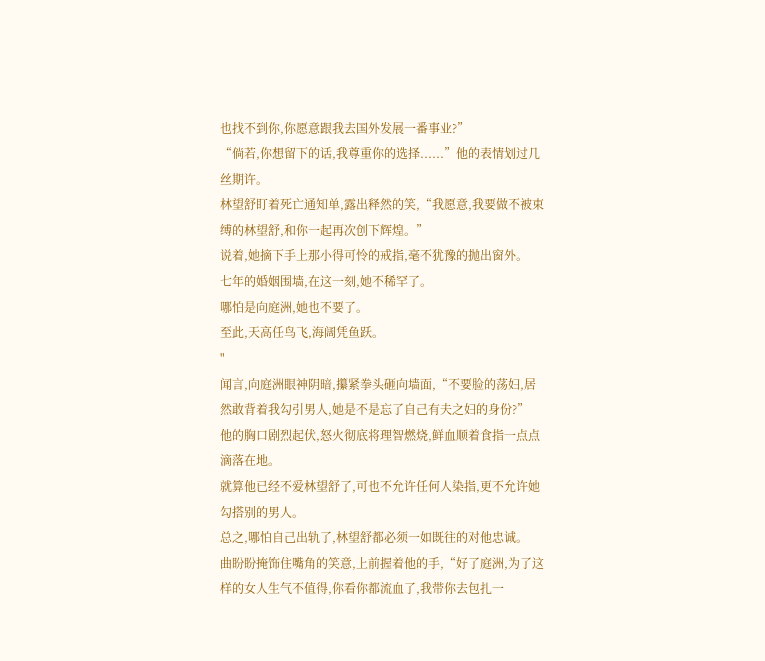也找不到你,你愿意跟我去国外发展一番事业?”
“倘若,你想留下的话,我尊重你的选择......”他的表情划过几丝期许。
林望舒盯着死亡通知单,露出释然的笑,“我愿意,我要做不被束缚的林望舒,和你一起再次创下辉煌。”
说着,她摘下手上那小得可怜的戒指,毫不犹豫的抛出窗外。
七年的婚姻围墙,在这一刻,她不稀罕了。
哪怕是向庭洲,她也不要了。
至此,天高任鸟飞,海阔凭鱼跃。
"
闻言,向庭洲眼神阴暗,攥紧拳头砸向墙面,“不要脸的荡妇,居然敢背着我勾引男人,她是不是忘了自己有夫之妇的身份?”
他的胸口剧烈起伏,怒火彻底将理智燃烧,鲜血顺着食指一点点滴落在地。
就算他已经不爱林望舒了,可也不允许任何人染指,更不允许她勾搭别的男人。
总之,哪怕自己出轨了,林望舒都必须一如既往的对他忠诚。
曲盼盼掩饰住嘴角的笑意,上前握着他的手,“好了庭洲,为了这样的女人生气不值得,你看你都流血了,我带你去包扎一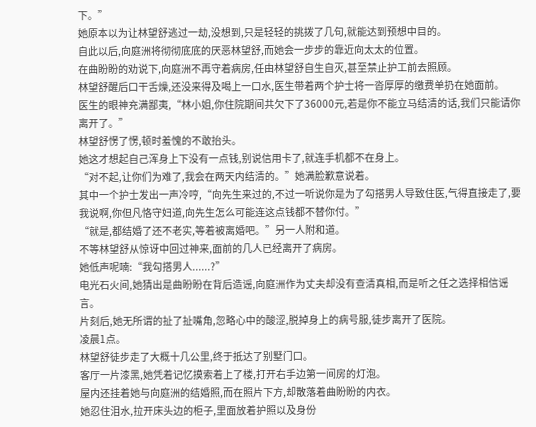下。”
她原本以为让林望舒逃过一劫,没想到,只是轻轻的挑拨了几句,就能达到预想中目的。
自此以后,向庭洲将彻彻底底的厌恶林望舒,而她会一步步的靠近向太太的位置。
在曲盼盼的劝说下,向庭洲不再守着病房,任由林望舒自生自灭,甚至禁止护工前去照顾。
林望舒醒后口干舌燥,还没来得及喝上一口水,医生带着两个护士将一沓厚厚的缴费单扔在她面前。
医生的眼神充满鄙夷,“林小姐,你住院期间共欠下了36000元,若是你不能立马结清的话,我们只能请你离开了。”
林望舒愣了愣,顿时羞愧的不敢抬头。
她这才想起自己浑身上下没有一点钱,别说信用卡了,就连手机都不在身上。
“对不起,让你们为难了,我会在两天内结清的。”她满脸歉意说着。
其中一个护士发出一声冷哼,“向先生来过的,不过一听说你是为了勾搭男人导致住医,气得直接走了,要我说啊,你但凡恪守妇道,向先生怎么可能连这点钱都不替你付。”
“就是,都结婚了还不老实,等着被离婚吧。”另一人附和道。
不等林望舒从惊讶中回过神来,面前的几人已经离开了病房。
她低声呢喃:“我勾搭男人......?”
电光石火间,她猜出是曲盼盼在背后造谣,向庭洲作为丈夫却没有查清真相,而是听之任之选择相信谣言。
片刻后,她无所谓的扯了扯嘴角,忽略心中的酸涩,脱掉身上的病号服,徒步离开了医院。
凌晨1点。
林望舒徒步走了大概十几公里,终于抵达了别墅门口。
客厅一片漆黑,她凭着记忆摸索着上了楼,打开右手边第一间房的灯泡。
屋内还挂着她与向庭洲的结婚照,而在照片下方,却散落着曲盼盼的内衣。
她忍住泪水,拉开床头边的柜子,里面放着护照以及身份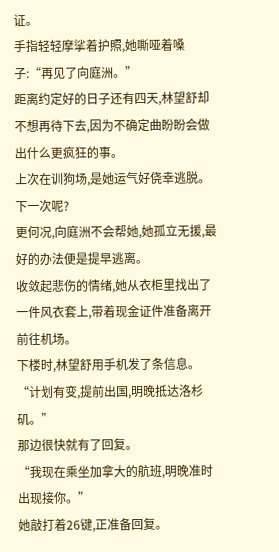证。
手指轻轻摩挲着护照,她嘶哑着嗓子:“再见了向庭洲。”
距离约定好的日子还有四天,林望舒却不想再待下去,因为不确定曲盼盼会做出什么更疯狂的事。
上次在训狗场,是她运气好侥幸逃脱。
下一次呢?
更何况,向庭洲不会帮她,她孤立无援,最好的办法便是提早逃离。
收敛起悲伤的情绪,她从衣柜里找出了一件风衣套上,带着现金证件准备离开前往机场。
下楼时,林望舒用手机发了条信息。
“计划有变,提前出国,明晚抵达洛杉矶。”
那边很快就有了回复。
“我现在乘坐加拿大的航班,明晚准时出现接你。”
她敲打着26键,正准备回复。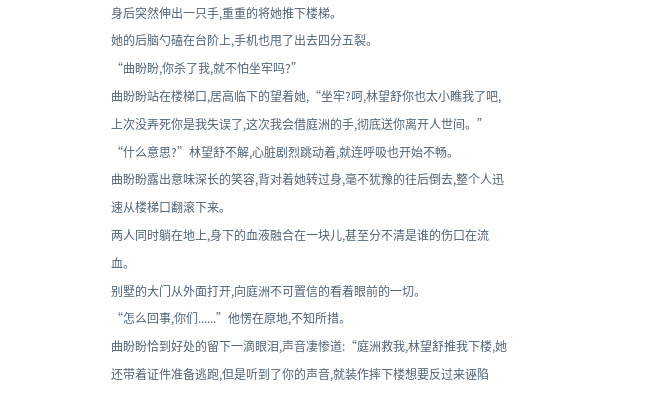身后突然伸出一只手,重重的将她推下楼梯。
她的后脑勺磕在台阶上,手机也甩了出去四分五裂。
“曲盼盼,你杀了我,就不怕坐牢吗?”
曲盼盼站在楼梯口,居高临下的望着她,“坐牢?呵,林望舒你也太小瞧我了吧,上次没弄死你是我失误了,这次我会借庭洲的手,彻底送你离开人世间。”
“什么意思?”林望舒不解,心脏剧烈跳动着,就连呼吸也开始不畅。
曲盼盼露出意味深长的笑容,背对着她转过身,毫不犹豫的往后倒去,整个人迅速从楼梯口翻滚下来。
两人同时躺在地上,身下的血液融合在一块儿,甚至分不清是谁的伤口在流血。
别墅的大门从外面打开,向庭洲不可置信的看着眼前的一切。
“怎么回事,你们......”他愣在原地,不知所措。
曲盼盼恰到好处的留下一滴眼泪,声音凄惨道:“庭洲救我,林望舒推我下楼,她还带着证件准备逃跑,但是听到了你的声音,就装作摔下楼想要反过来诬陷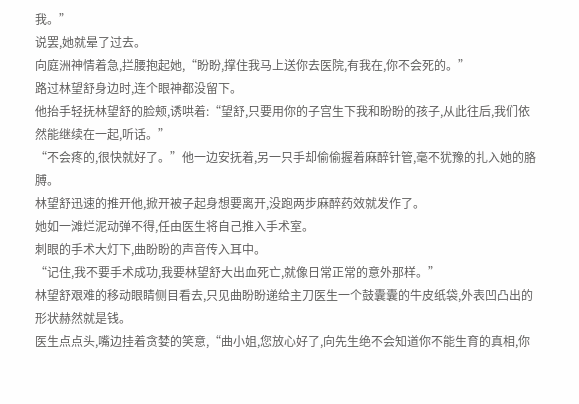我。”
说罢,她就晕了过去。
向庭洲神情着急,拦腰抱起她,“盼盼,撑住我马上送你去医院,有我在,你不会死的。”
路过林望舒身边时,连个眼神都没留下。
他抬手轻抚林望舒的脸颊,诱哄着:“望舒,只要用你的子宫生下我和盼盼的孩子,从此往后,我们依然能继续在一起,听话。”
“不会疼的,很快就好了。”他一边安抚着,另一只手却偷偷握着麻醉针管,毫不犹豫的扎入她的胳膊。
林望舒迅速的推开他,掀开被子起身想要离开,没跑两步麻醉药效就发作了。
她如一滩烂泥动弹不得,任由医生将自己推入手术室。
刺眼的手术大灯下,曲盼盼的声音传入耳中。
“记住,我不要手术成功,我要林望舒大出血死亡,就像日常正常的意外那样。”
林望舒艰难的移动眼睛侧目看去,只见曲盼盼递给主刀医生一个鼓囊囊的牛皮纸袋,外表凹凸出的形状赫然就是钱。
医生点点头,嘴边挂着贪婪的笑意,“曲小姐,您放心好了,向先生绝不会知道你不能生育的真相,你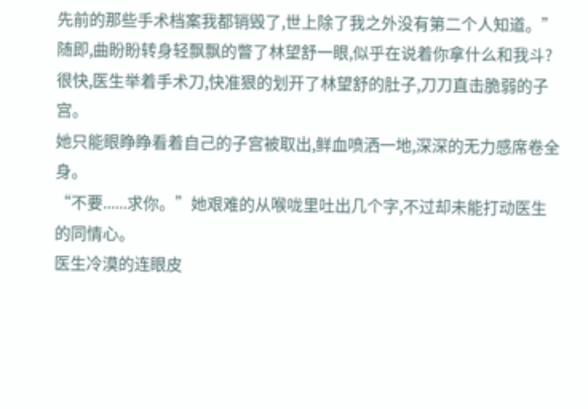先前的那些手术档案我都销毁了,世上除了我之外没有第二个人知道。”
随即,曲盼盼转身轻飘飘的瞥了林望舒一眼,似乎在说着你拿什么和我斗?
很快,医生举着手术刀,快准狠的划开了林望舒的肚子,刀刀直击脆弱的子宫。
她只能眼睁睁看着自己的子宫被取出,鲜血喷洒一地,深深的无力感席卷全身。
“不要......求你。”她艰难的从喉咙里吐出几个字,不过却未能打动医生的同情心。
医生冷漠的连眼皮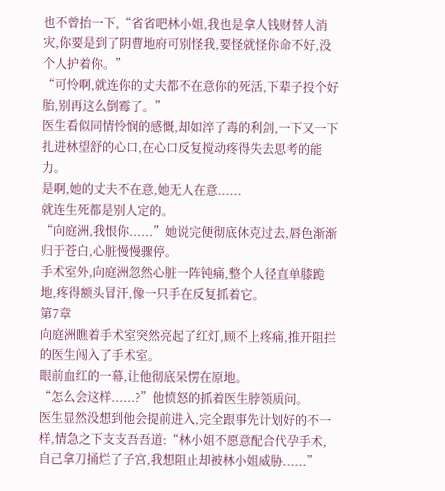也不曾抬一下,“省省吧林小姐,我也是拿人钱财替人消灾,你要是到了阴曹地府可别怪我,要怪就怪你命不好,没个人护着你。”
“可怜啊,就连你的丈夫都不在意你的死活,下辈子投个好胎,别再这么倒霉了。”
医生看似同情怜悯的感慨,却如淬了毒的利剑,一下又一下扎进林望舒的心口,在心口反复搅动疼得失去思考的能力。
是啊,她的丈夫不在意,她无人在意......
就连生死都是别人定的。
“向庭洲,我恨你......”她说完便彻底休克过去,唇色渐渐归于苍白,心脏慢慢骤停。
手术室外,向庭洲忽然心脏一阵钝痛,整个人径直单膝跪地,疼得额头冒汗,像一只手在反复抓着它。
第7章
向庭洲瞧着手术室突然亮起了红灯,顾不上疼痛,推开阻拦的医生闯入了手术室。
眼前血红的一幕,让他彻底呆愣在原地。
“怎么会这样......?”他愤怒的抓着医生脖领质问。
医生显然没想到他会提前进入,完全跟事先计划好的不一样,情急之下支支吾吾道:“林小姐不愿意配合代孕手术,自己拿刀捅烂了子宫,我想阻止却被林小姐威胁......”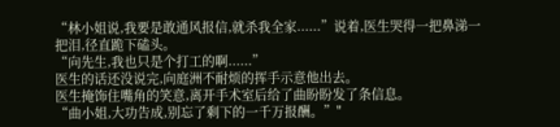“林小姐说,我要是敢通风报信,就杀我全家......”说着,医生哭得一把鼻涕一把泪,径直跪下磕头。
“向先生,我也只是个打工的啊......”
医生的话还没说完,向庭洲不耐烦的挥手示意他出去。
医生掩饰住嘴角的笑意,离开手术室后给了曲盼盼发了条信息。
“曲小姐,大功告成,别忘了剩下的一千万报酬。”"